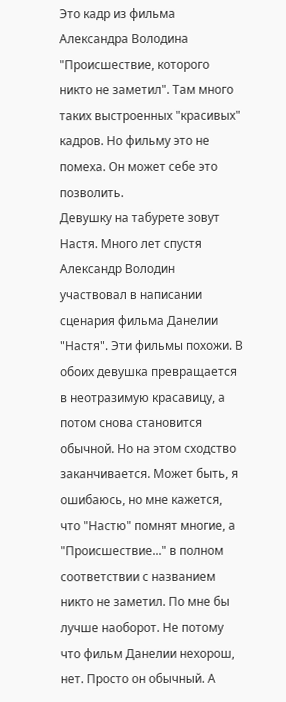Это кадр из фильма Александра Володина "Происшествие, которого никто не заметил". Там много таких выстроенных "красивых" кадров. Но фильму это не помеха. Он может себе это позволить.
Девушку на табурете зовут Настя. Много лет спустя Александр Володин участвовал в написании сценария фильма Данелии "Настя". Эти фильмы похожи. В обоих девушка превращается в неотразимую красавицу, а потом снова становится обычной. Но на этом сходство заканчивается. Может быть, я ошибаюсь, но мне кажется, что "Настю" помнят многие, а "Происшествие..." в полном соответствии с названием никто не заметил. По мне бы лучше наоборот. Не потому что фильм Данелии нехорош, нет. Просто он обычный. А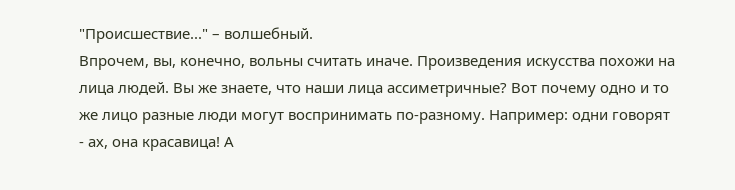"Происшествие..." – волшебный.
Впрочем, вы, конечно, вольны считать иначе. Произведения искусства похожи на лица людей. Вы же знаете, что наши лица ассиметричные? Вот почему одно и то же лицо разные люди могут воспринимать по-разному. Например: одни говорят - ах, она красавица! А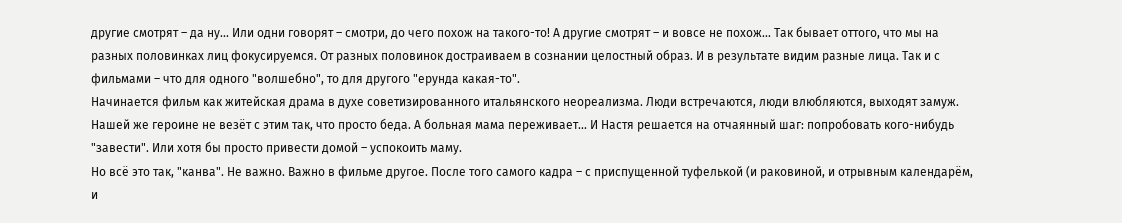другие смотрят – да ну... Или одни говорят – смотри, до чего похож на такого-то! А другие смотрят – и вовсе не похож... Так бывает оттого, что мы на разных половинках лиц фокусируемся. От разных половинок достраиваем в сознании целостный образ. И в результате видим разные лица. Так и с фильмами – что для одного "волшебно", то для другого "ерунда какая-то".
Начинается фильм как житейская драма в духе советизированного итальянского неореализма. Люди встречаются, люди влюбляются, выходят замуж. Нашей же героине не везёт с этим так, что просто беда. А больная мама переживает... И Настя решается на отчаянный шаг: попробовать кого-нибудь "завести". Или хотя бы просто привести домой – успокоить маму.
Но всё это так, "канва". Не важно. Важно в фильме другое. После того самого кадра – с приспущенной туфелькой (и раковиной, и отрывным календарём, и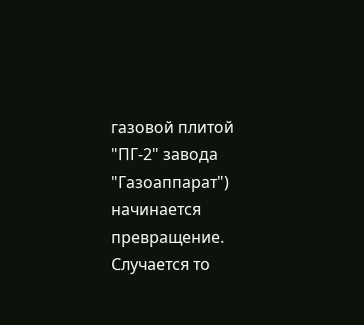газовой плитой "ПГ-2" завода "Газоаппарат") начинается превращение. Случается то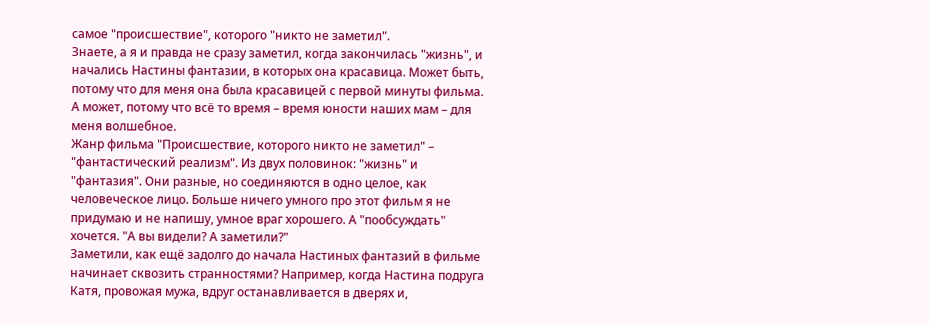самое "происшествие", которого "никто не заметил".
Знаете, а я и правда не сразу заметил, когда закончилась "жизнь", и начались Настины фантазии, в которых она красавица. Может быть, потому что для меня она была красавицей с первой минуты фильма. А может, потому что всё то время – время юности наших мам – для меня волшебное.
Жанр фильма "Происшествие, которого никто не заметил" – "фантастический реализм". Из двух половинок: "жизнь" и "фантазия". Они разные, но соединяются в одно целое, как человеческое лицо. Больше ничего умного про этот фильм я не придумаю и не напишу, умное враг хорошего. А "пообсуждать" хочется. "А вы видели? А заметили?"
Заметили, как ещё задолго до начала Настиных фантазий в фильме начинает сквозить странностями? Например, когда Настина подруга Катя, провожая мужа, вдруг останавливается в дверях и,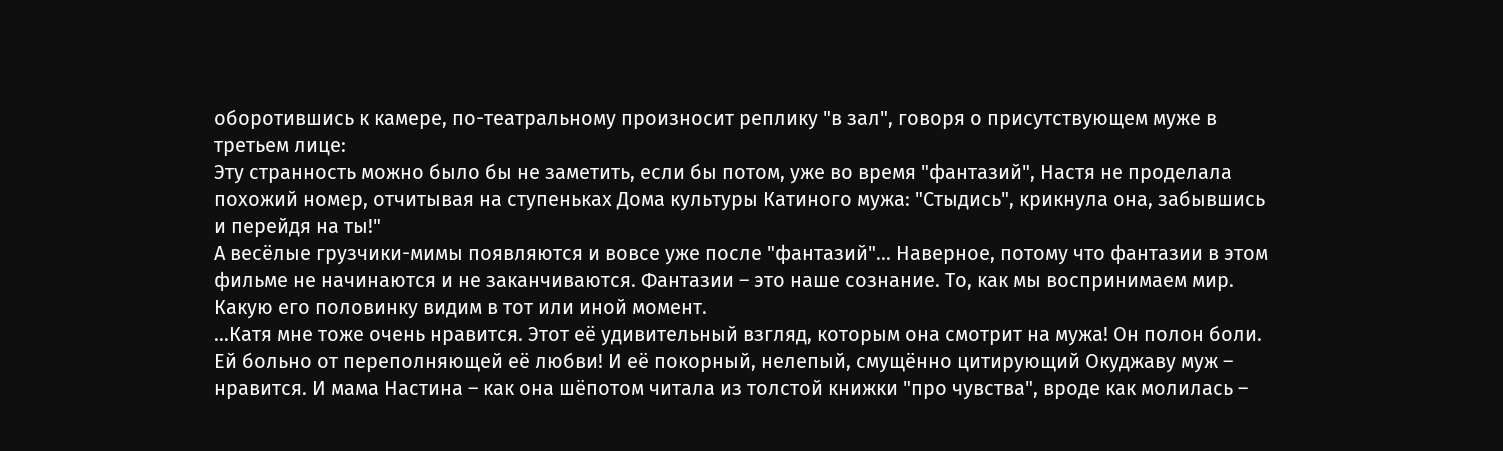оборотившись к камере, по-театральному произносит реплику "в зал", говоря о присутствующем муже в третьем лице:
Эту странность можно было бы не заметить, если бы потом, уже во время "фантазий", Настя не проделала похожий номер, отчитывая на ступеньках Дома культуры Катиного мужа: "Стыдись", крикнула она, забывшись и перейдя на ты!"
А весёлые грузчики-мимы появляются и вовсе уже после "фантазий"... Наверное, потому что фантазии в этом фильме не начинаются и не заканчиваются. Фантазии – это наше сознание. То, как мы воспринимаем мир. Какую его половинку видим в тот или иной момент.
...Катя мне тоже очень нравится. Этот её удивительный взгляд, которым она смотрит на мужа! Он полон боли. Ей больно от переполняющей её любви! И её покорный, нелепый, смущённо цитирующий Окуджаву муж – нравится. И мама Настина – как она шёпотом читала из толстой книжки "про чувства", вроде как молилась –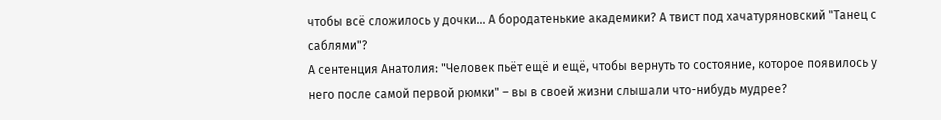чтобы всё сложилось у дочки... А бородатенькие академики? А твист под хачатуряновский "Танец с саблями"?
А сентенция Анатолия: "Человек пьёт ещё и ещё, чтобы вернуть то состояние, которое появилось у него после самой первой рюмки" – вы в своей жизни слышали что-нибудь мудрее?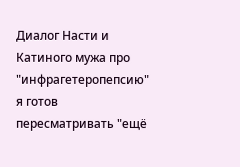Диалог Насти и Катиного мужа про "инфрагетеропепсию" я готов пересматривать "ещё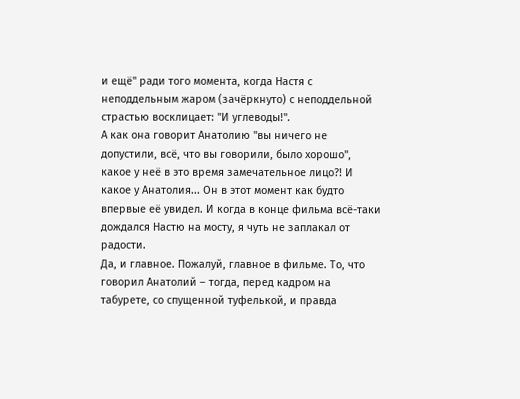и ещё" ради того момента, когда Настя с неподдельным жаром (зачёркнуто) с неподдельной страстью восклицает: "И углеводы!".
А как она говорит Анатолию "вы ничего не допустили, всё, что вы говорили, было хорошо", какое у неё в это время замечательное лицо?! И какое у Анатолия... Он в этот момент как будто впервые её увидел. И когда в конце фильма всё-таки дождался Настю на мосту, я чуть не заплакал от радости.
Да, и главное. Пожалуй, главное в фильме. То, что говорил Анатолий – тогда, перед кадром на табурете, со спущенной туфелькой, и правда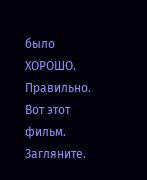было ХОРОШО. Правильно.
Вот этот фильм. Загляните.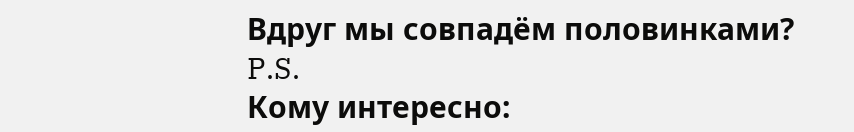Вдруг мы совпадём половинками?
P.S.
Кому интересно: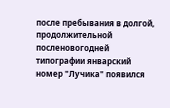после пребывания в долгой, продолжительной посленовогодней типографии январский номер "Лучика" появился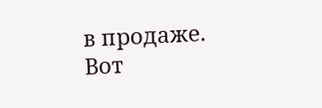в продаже. Вот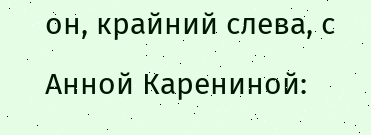он, крайний слева, с Анной Карениной: